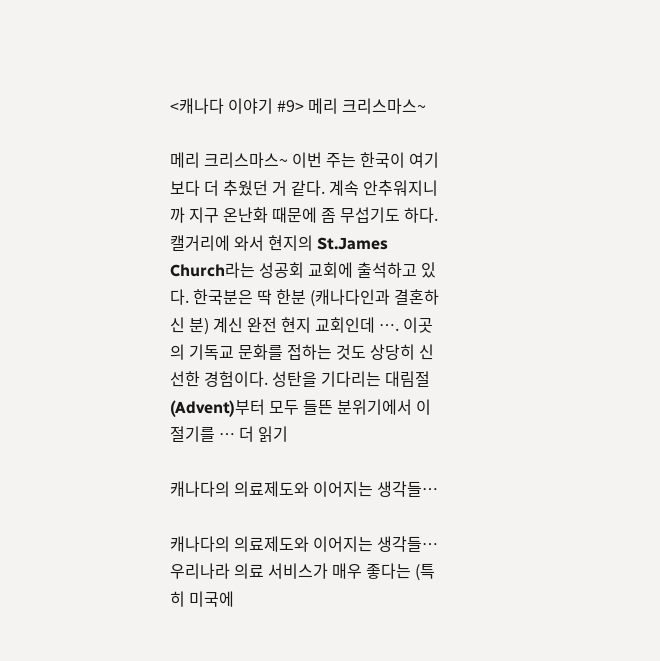<캐나다 이야기 #9> 메리 크리스마스~

메리 크리스마스~ 이번 주는 한국이 여기보다 더 추웠던 거 같다. 계속 안추워지니까 지구 온난화 때문에 좀 무섭기도 하다. 캘거리에 와서 현지의 St.James Church라는 성공회 교회에 출석하고 있다. 한국분은 딱 한분 (캐나다인과 결혼하신 분) 계신 완전 현지 교회인데 …. 이곳의 기독교 문화를 접하는 것도 상당히 신선한 경험이다. 성탄을 기다리는 대림절 (Advent)부터 모두 들뜬 분위기에서 이 절기를 … 더 읽기

캐나다의 의료제도와 이어지는 생각들…

캐나다의 의료제도와 이어지는 생각들… 우리나라 의료 서비스가 매우 좋다는 (특히 미국에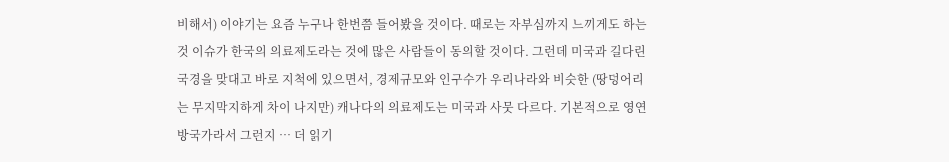비해서) 이야기는 요즘 누구나 한번쯤 들어봤을 것이다. 때로는 자부심까지 느끼게도 하는 것 이슈가 한국의 의료제도라는 것에 많은 사람들이 동의할 것이다. 그런데 미국과 길다린 국경을 맞대고 바로 지척에 있으면서, 경제규모와 인구수가 우리나라와 비슷한 (땅덩어리는 무지막지하게 차이 나지만) 캐나다의 의료제도는 미국과 사뭇 다르다. 기본적으로 영연방국가라서 그런지 … 더 읽기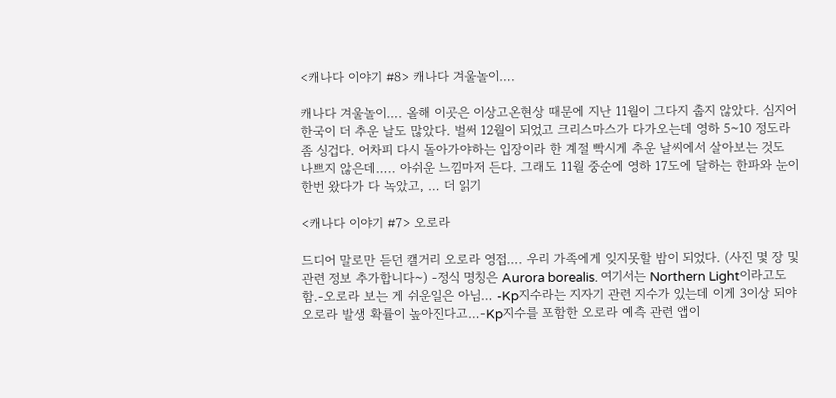<캐나다 이야기 #8> 캐나다 겨울놀이….

캐나다 겨울놀이…. 올해 이곳은 이상고온현상 때문에 지난 11월이 그다지 춥지 않았다. 심지어 한국이 더 추운 날도 많았다. 벌써 12월이 되었고 크리스마스가 다가오는데 영하 5~10 정도라 좀 싱겁다. 어차피 다시 돌아가야하는 입장이라 한 계절 빡시게 추운 날씨에서 살아보는 것도 나쁘지 않은데….. 아쉬운 느낌마저 든다. 그래도 11월 중순에 영하 17도에 달하는 한파와 눈이 한번 왔다가 다 녹았고, … 더 읽기

<캐나다 이야기 #7> 오로라

드디어 말로만 듣던 캘거리 오로라 영접…. 우리 가족에게 잊지못할 밤이 되었다. (사진 몇 장 및 관련 정보 추가합니다~) -정식 명칭은 Aurora borealis. 여기서는 Northern Light이라고도 함.-오로라 보는 게 쉬운일은 아님… -Kp지수라는 지자기 관련 지수가 있는데 이게 3이상 되야 오로라 발생 확률이 높아진다고…-Kp지수를 포함한 오로라 예측 관련 앱이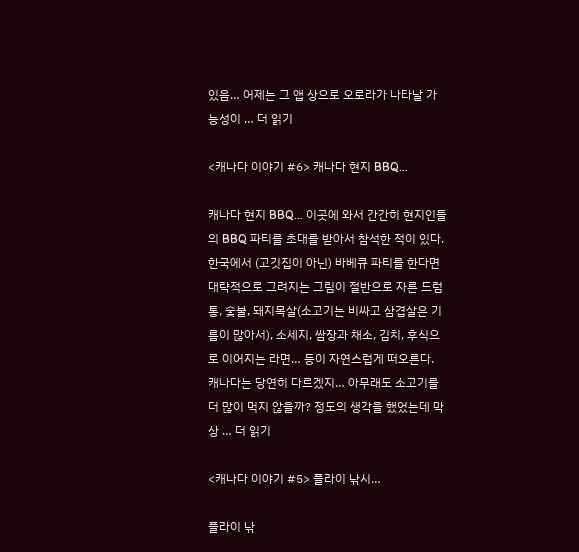있음… 어제는 그 앱 상으로 오로라가 나타날 가능성이 … 더 읽기

<캐나다 이야기 #6> 캐나다 현지 BBQ…

캐나다 현지 BBQ… 이곳에 와서 간간히 현지인들의 BBQ 파티를 초대를 받아서 참석한 적이 있다. 한국에서 (고깃집이 아닌) 바베큐 파티를 한다면 대략적으로 그려지는 그림이 절반으로 자른 드럼통, 숯불, 돼지목살(소고기는 비싸고 삼겹살은 기름이 많아서), 소세지, 쌈장과 채소, 김치, 후식으로 이어지는 라면… 등이 자연스럽게 떠오른다. 캐나다는 당연히 다르겠지… 아무래도 소고기를 더 많이 먹지 않을까? 정도의 생각을 했었는데 막상 … 더 읽기

<캐나다 이야기 #5> 플라이 낚시…

플라이 낚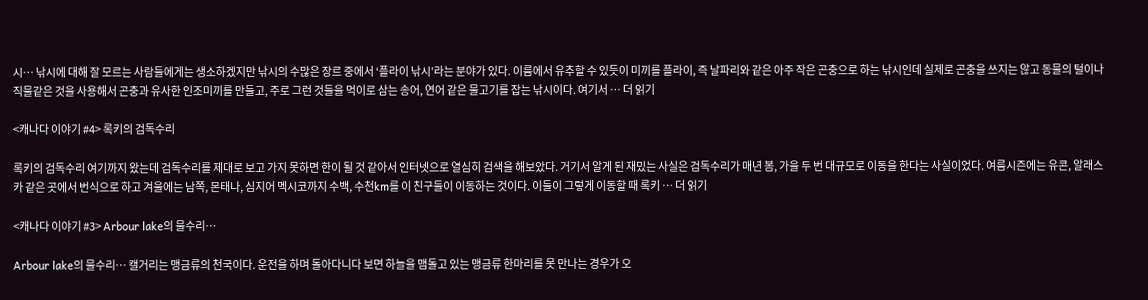시… 낚시에 대해 잘 모르는 사람들에게는 생소하겠지만 낚시의 수많은 장르 중에서 ‘플라이 낚시’라는 분야가 있다. 이름에서 유추할 수 있듯이 미끼를 플라이, 즉 날파리와 같은 아주 작은 곤충으로 하는 낚시인데 실제로 곤충을 쓰지는 않고 동물의 털이나 직물같은 것을 사용해서 곤충과 유사한 인조미끼를 만들고, 주로 그런 것들을 먹이로 삼는 송어, 연어 같은 물고기를 잡는 낚시이다. 여기서 … 더 읽기

<캐나다 이야기 #4> 록키의 검독수리

록키의 검독수리 여기까지 왔는데 검독수리를 제대로 보고 가지 못하면 한이 될 것 같아서 인터넷으로 열심히 검색을 해보았다. 거기서 알게 된 재밌는 사실은 검독수리가 매년 봄, 가을 두 번 대규모로 이동을 한다는 사실이었다. 여름시즌에는 유콘, 알래스카 같은 곳에서 번식으로 하고 겨울에는 남쪽, 몬태나, 심지어 멕시코까지 수백, 수천km를 이 친구들이 이동하는 것이다. 이들이 그렇게 이동할 때 록키 … 더 읽기

<캐나다 이야기 #3> Arbour lake의 물수리…

Arbour lake의 물수리… 캘거리는 맹금류의 천국이다. 운전을 하며 돌아다니다 보면 하늘을 맴돌고 있는 맹금류 한마리를 못 만나는 경우가 오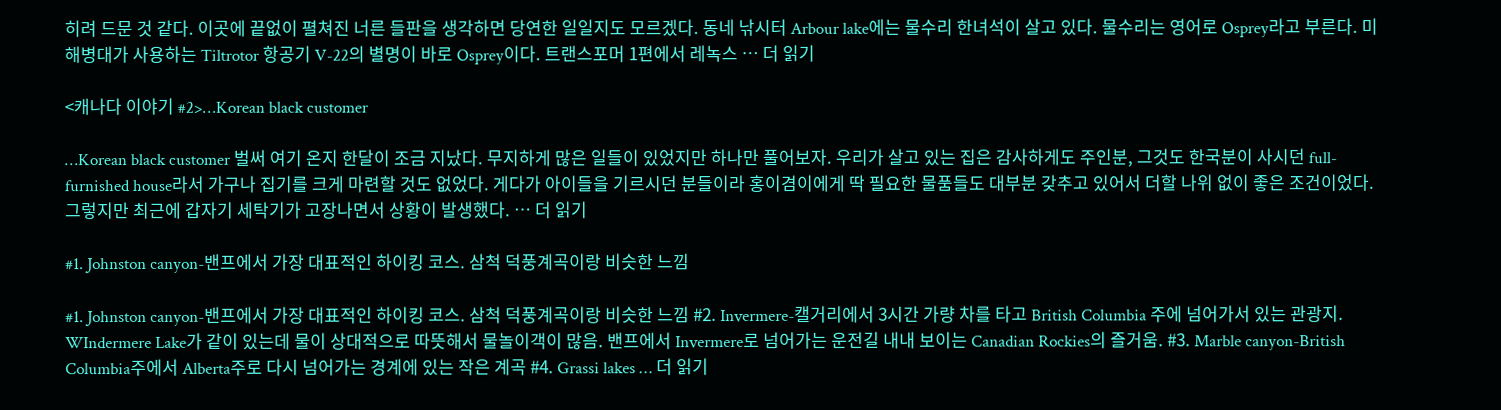히려 드문 것 같다. 이곳에 끝없이 펼쳐진 너른 들판을 생각하면 당연한 일일지도 모르겠다. 동네 낚시터 Arbour lake에는 물수리 한녀석이 살고 있다. 물수리는 영어로 Osprey라고 부른다. 미 해병대가 사용하는 Tiltrotor 항공기 V-22의 별명이 바로 Osprey이다. 트랜스포머 1편에서 레녹스 … 더 읽기

<캐나다 이야기 #2>…Korean black customer

…Korean black customer 벌써 여기 온지 한달이 조금 지났다. 무지하게 많은 일들이 있었지만 하나만 풀어보자. 우리가 살고 있는 집은 감사하게도 주인분, 그것도 한국분이 사시던 full-furnished house라서 가구나 집기를 크게 마련할 것도 없었다. 게다가 아이들을 기르시던 분들이라 홍이겸이에게 딱 필요한 물품들도 대부분 갖추고 있어서 더할 나위 없이 좋은 조건이었다. 그렇지만 최근에 갑자기 세탁기가 고장나면서 상황이 발생했다. … 더 읽기

#1. Johnston canyon-밴프에서 가장 대표적인 하이킹 코스. 삼척 덕풍계곡이랑 비슷한 느낌

#1. Johnston canyon-밴프에서 가장 대표적인 하이킹 코스. 삼척 덕풍계곡이랑 비슷한 느낌 #2. Invermere-캘거리에서 3시간 가량 차를 타고 British Columbia 주에 넘어가서 있는 관광지. WIndermere Lake가 같이 있는데 물이 상대적으로 따뜻해서 물놀이객이 많음. 밴프에서 Invermere로 넘어가는 운전길 내내 보이는 Canadian Rockies의 즐거움. #3. Marble canyon-British Columbia주에서 Alberta주로 다시 넘어가는 경계에 있는 작은 계곡 #4. Grassi lakes … 더 읽기